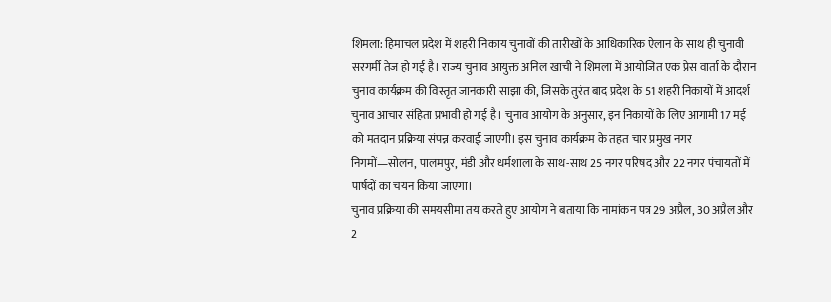शिमला: हिमाचल प्रदेश में शहरी निकाय चुनावों की तारीखों के आधिकारिक ऐलान के साथ ही चुनावी सरगर्मी तेज हो गई है। राज्य चुनाव आयुक्त अनिल खाची ने शिमला में आयोजित एक प्रेस वार्ता के दौरान चुनाव कार्यक्रम की विस्तृत जानकारी साझा की, जिसके तुरंत बाद प्रदेश के 51 शहरी निकायों में आदर्श चुनाव आचार संहिता प्रभावी हो गई है। चुनाव आयोग के अनुसार, इन निकायों के लिए आगामी 17 मई को मतदान प्रक्रिया संपन्न करवाई जाएगी। इस चुनाव कार्यक्रम के तहत चार प्रमुख नगर निगमों—सोलन, पालमपुर, मंडी और धर्मशाला के साथ-साथ 25 नगर परिषद और 22 नगर पंचायतों में पार्षदों का चयन किया जाएगा।
चुनाव प्रक्रिया की समयसीमा तय करते हुए आयोग ने बताया कि नामांकन पत्र 29 अप्रैल, 30 अप्रैल और 2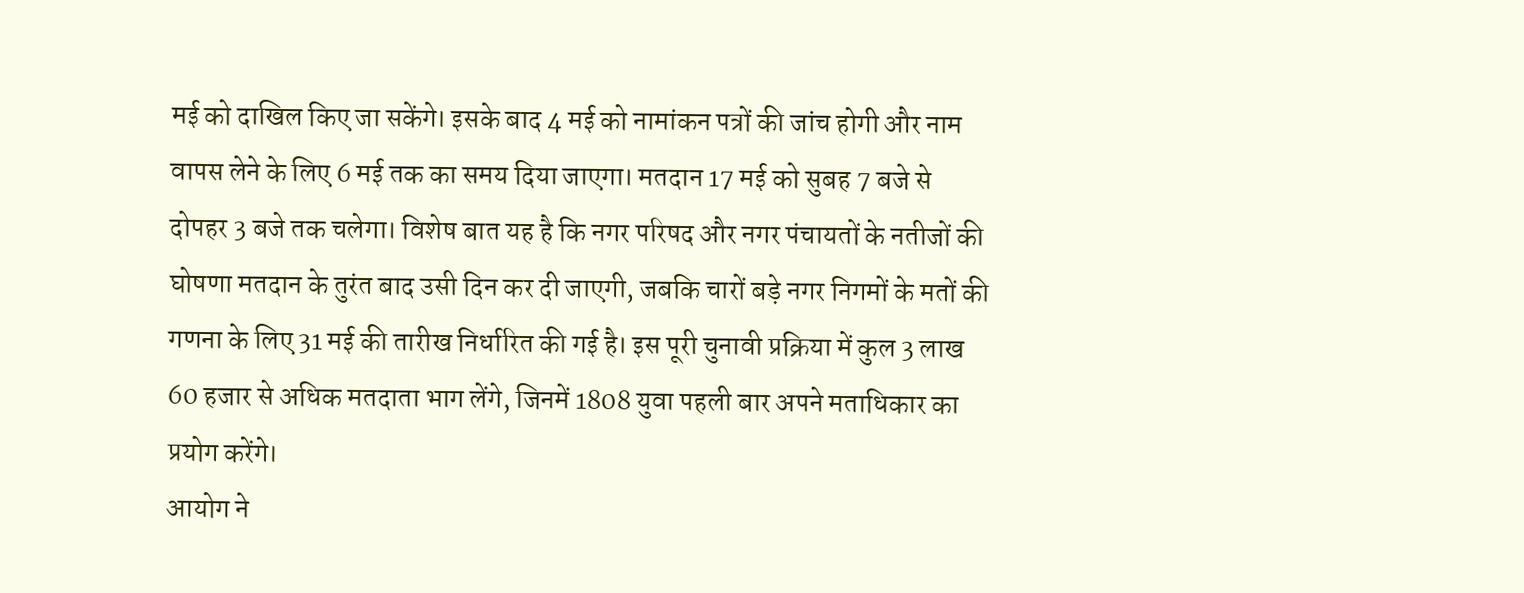मई को दाखिल किए जा सकेंगे। इसके बाद 4 मई को नामांकन पत्रों की जांच होगी और नाम वापस लेने के लिए 6 मई तक का समय दिया जाएगा। मतदान 17 मई को सुबह 7 बजे से दोपहर 3 बजे तक चलेगा। विशेष बात यह है कि नगर परिषद और नगर पंचायतों के नतीजों की घोषणा मतदान के तुरंत बाद उसी दिन कर दी जाएगी, जबकि चारों बड़े नगर निगमों के मतों की गणना के लिए 31 मई की तारीख निर्धारित की गई है। इस पूरी चुनावी प्रक्रिया में कुल 3 लाख 60 हजार से अधिक मतदाता भाग लेंगे, जिनमें 1808 युवा पहली बार अपने मताधिकार का प्रयोग करेंगे।
आयोग ने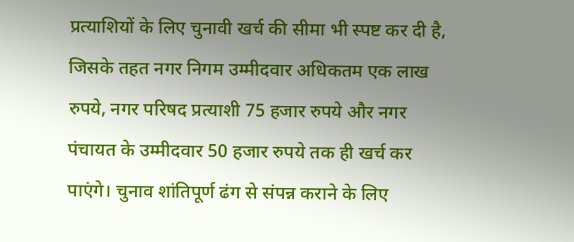प्रत्याशियों के लिए चुनावी खर्च की सीमा भी स्पष्ट कर दी है, जिसके तहत नगर निगम उम्मीदवार अधिकतम एक लाख रुपये, नगर परिषद प्रत्याशी 75 हजार रुपये और नगर पंचायत के उम्मीदवार 50 हजार रुपये तक ही खर्च कर पाएंगे। चुनाव शांतिपूर्ण ढंग से संपन्न कराने के लिए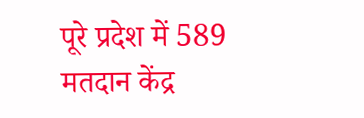पूरे प्रदेश में 589 मतदान केंद्र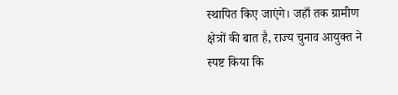स्थापित किए जाएंगे। जहाँ तक ग्रामीण क्षेत्रों की बात है, राज्य चुनाव आयुक्त ने स्पष्ट किया कि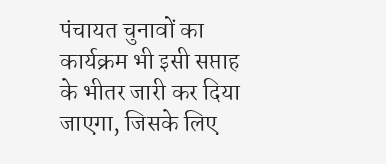पंचायत चुनावों का कार्यक्रम भी इसी सप्ताह के भीतर जारी कर दिया जाएगा, जिसके लिए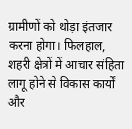ग्रामीणों को थोड़ा इंतजार करना होगा। फिलहाल, शहरी क्षेत्रों में आचार संहिता लागू होने से विकास कार्यों और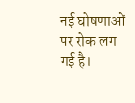नई घोषणाओं पर रोक लग गई है।